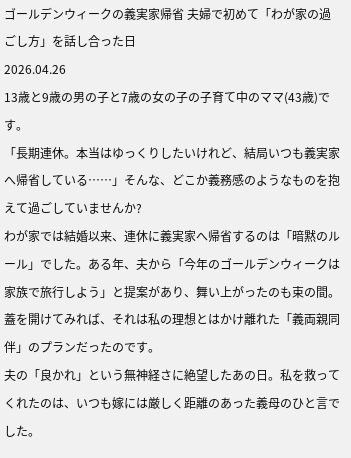ゴールデンウィークの義実家帰省 夫婦で初めて「わが家の過ごし方」を話し合った日
2026.04.26
13歳と9歳の男の子と7歳の女の子の子育て中のママ(43歳)です。
「長期連休。本当はゆっくりしたいけれど、結局いつも義実家へ帰省している……」そんな、どこか義務感のようなものを抱えて過ごしていませんか?
わが家では結婚以来、連休に義実家へ帰省するのは「暗黙のルール」でした。ある年、夫から「今年のゴールデンウィークは家族で旅行しよう」と提案があり、舞い上がったのも束の間。蓋を開けてみれば、それは私の理想とはかけ離れた「義両親同伴」のプランだったのです。
夫の「良かれ」という無神経さに絶望したあの日。私を救ってくれたのは、いつも嫁には厳しく距離のあった義母のひと言でした。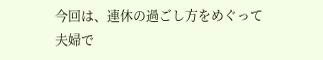今回は、連休の過ごし方をめぐって夫婦で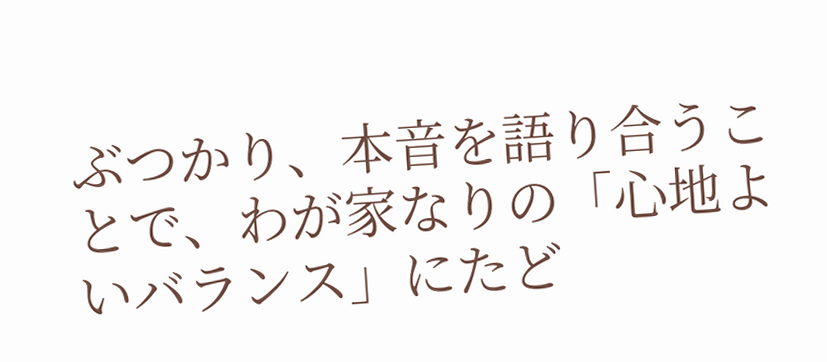ぶつかり、本音を語り合うことで、わが家なりの「心地よいバランス」にたど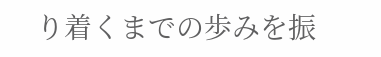り着くまでの歩みを振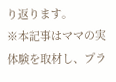り返ります。
※本記事はママの実体験を取材し、プラ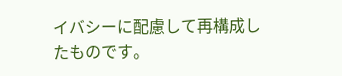イバシーに配慮して再構成したものです。